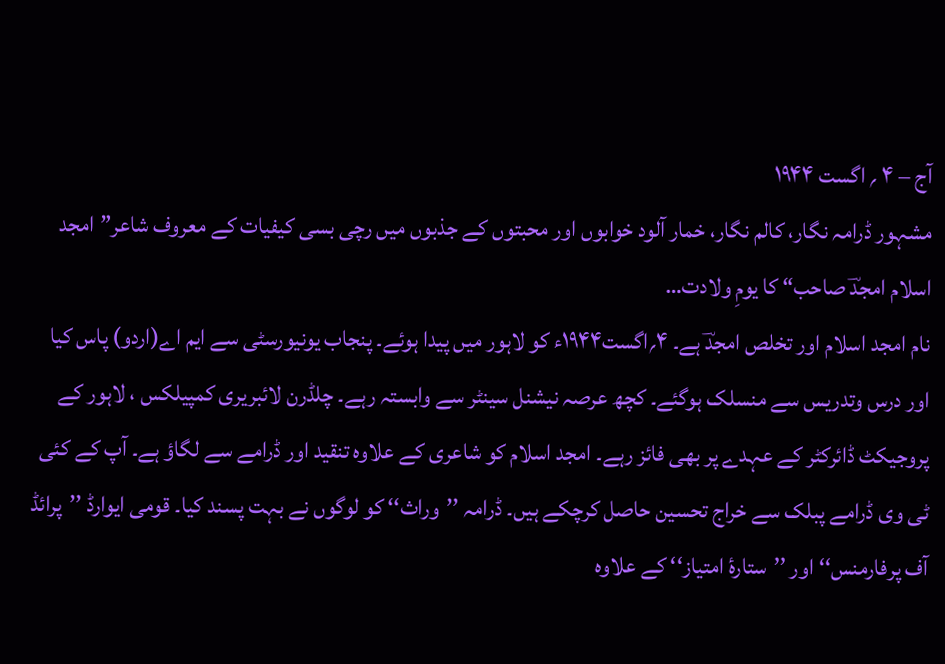آج – ۴ ؍ اگست ۱۹۴۴
مشہور ڈرامہ نگار، کالم نگار، خمار آلود خوابوں اور محبتوں کے جذبوں میں رچی بسی کیفیات کے معروف شاعر”امجد اسلام امجدؔ صاحب“ کا یومِ ولادت…
نام امجد اسلام اور تخلص امجدؔ ہے۔ ۴؍اگست۱۹۴۴ء کو لاہور میں پیدا ہوئے۔ پنجاب یونیورسٹی سے ایم اے(اردو) پاس کیا اور درس وتدریس سے منسلک ہوگئے۔ کچھ عرصہ نیشنل سینٹر سے وابستہ رہے۔ چلڈرن لائبریری کمپیلکس ، لاہور کے پروجیکٹ ڈائرکٹر کے عہدے پر بھی فائز رہے۔ امجد اسلام کو شاعری کے علاوہ تنقید اور ڈرامے سے لگاؤ ہے۔ آپ کے کئی ٹی وی ڈرامے پبلک سے خراج تحسین حاصل کرچکے ہیں۔ ڈرامہ ’’وراث‘‘ کو لوگوں نے بہت پسند کیا۔ قومی ایوارڈ ’’پرائڈ آف پرفارمنس‘‘ اور ’’ستارۂ امتیاز‘‘ کے علاوہ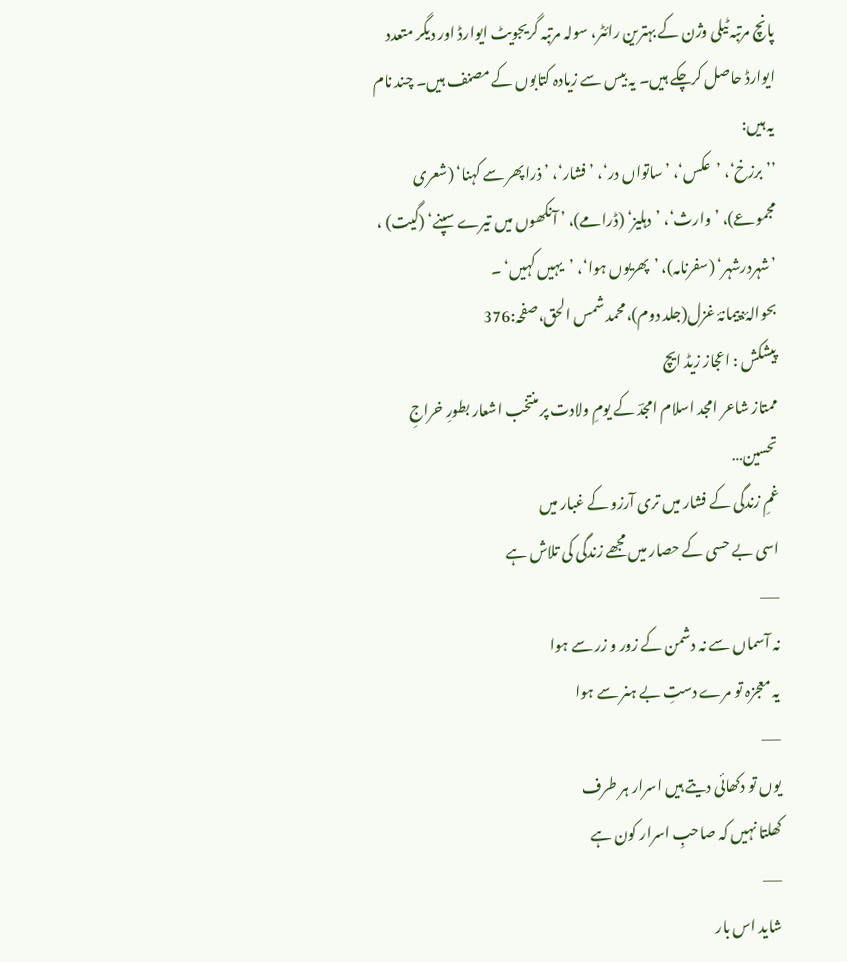پانچ مرتبہ ٹیلی وژن کے بہترین رائٹر، سولہ مرتبہ گریجویٹ ایوارڈ اور دیگر متعدد ایوارڈ حاصل کرچکے ہیں۔ یہ بیس سے زیادہ کتابوں کے مصنف ہیں۔ چند نام یہ ہیں:
’’برزخ‘، ’عکس‘، ’ساتواں در‘، ’فشار‘، ’ذراپھر سے کہنا‘ (شعری مجموعے)، ’وارث‘، ’دہلیز‘ (ڈرامے)، ’ آنکھوں میں تیرے سپنے‘ (گیت) ، ’شہردرشہر‘ (سفرنامہ)، ’پھریوں ہوا‘، ’یہیں کہیں‘ ۔
بحوالۂ:پیمانۂ غزل(جلد دوم)،محمد شمس الحق،صفحہ:376
پیشکش : اعجاز زیڈ ایچ
ممتاز شاعر امجد اسلام امجدؔ کے یومِ ولادت پر منتخب اشعار بطورِ خراجِ تحسین…
غمِ زندگی کے فشار میں تری آرزو کے غبار میں
اسی بے حسی کے حصار میں مجھے زندگی کی تلاش ہے
—–
نہ آسماں سے نہ دشمن کے زور و زر سے ہوا
یہ معجزہ تو مرے دستِ بے ہنر سے ہوا
—–
یوں تو دکھائی دیتے ہیں اسرار ہر طرف
کھلتا نہیں کہ صاحبِ اسرار کون ہے
—–
شاید اس بار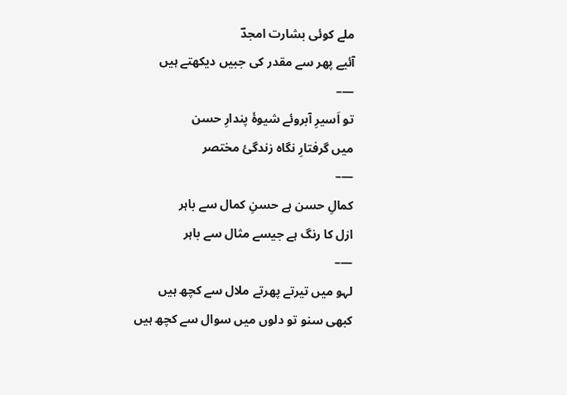ملے کوئی بشارت امجدؔ
آئیے پھر سے مقدر کی جبیں دیکھتے ہیں
—–
تو اَسیرِ آبروئے شیوۂ پندارِ حسن
میں گرفتارِ نگاہ زندگیٔ مختصر
—–
کمالِ حسن ہے حسنِ کمال سے باہر
ازل کا رنگ ہے جیسے مثال سے باہر
—–
لہو میں تیرتے پھرتے ملال سے کچھ ہیں
کبھی سنو تو دلوں میں سوال سے کچھ ہیں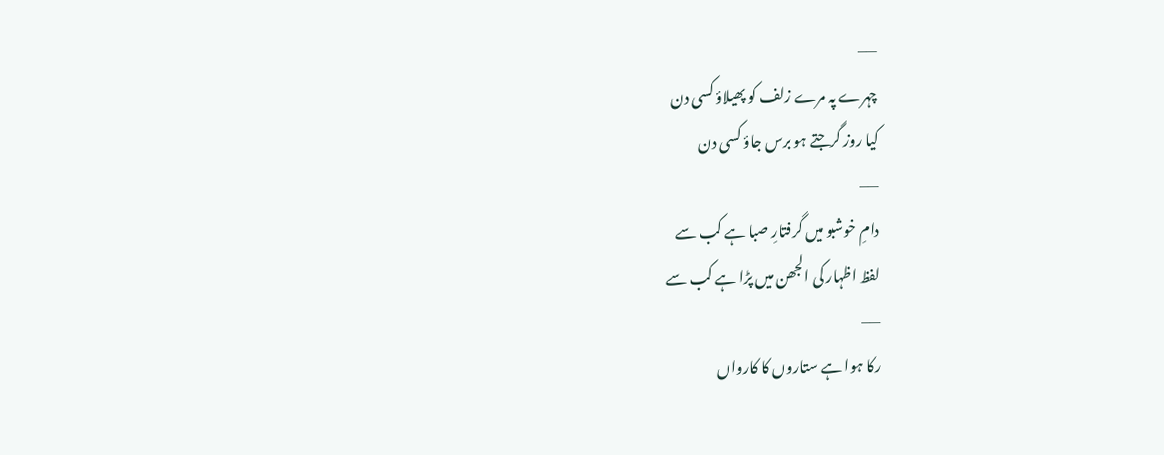—–
چہرے پہ مرے زلف کو پھیلاؤ کسی دن
کیا روز گرجتے ہو برس جاؤ کسی دن
—–
دامِ خوشبو میں گرفتارِ صبا ہے کب سے
لفظ اظہار کی الجھن میں پڑا ہے کب سے
—–
رکا ہوا ہے ستاروں کا کارواں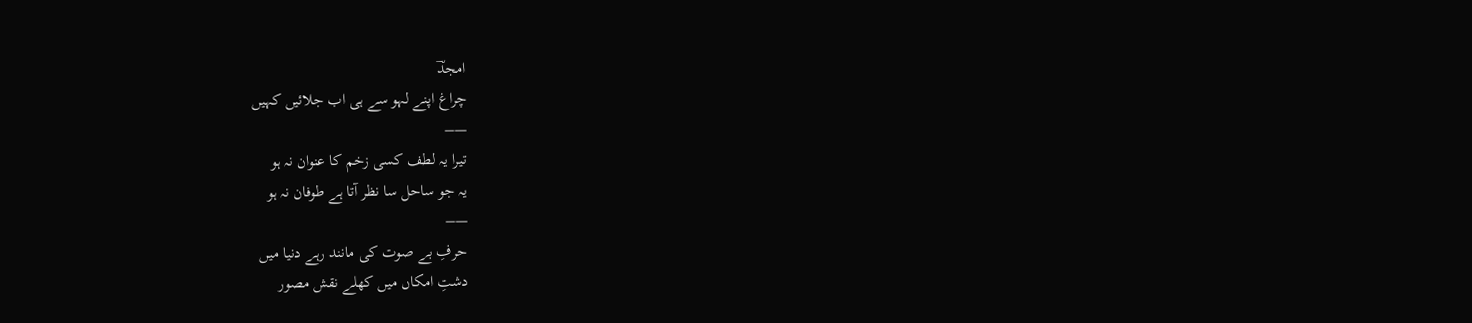امجدؔ
چراغ اپنے لہو سے ہی اب جلائیں کہیں
—–
تیرا یہ لطف کسی زخم کا عنوان نہ ہو
یہ جو ساحل سا نظر آتا ہے طوفان نہ ہو
—–
حرفِ بے صوت کی مانند رہے دنیا میں
دشتِ امکاں میں کھلے نقش مصور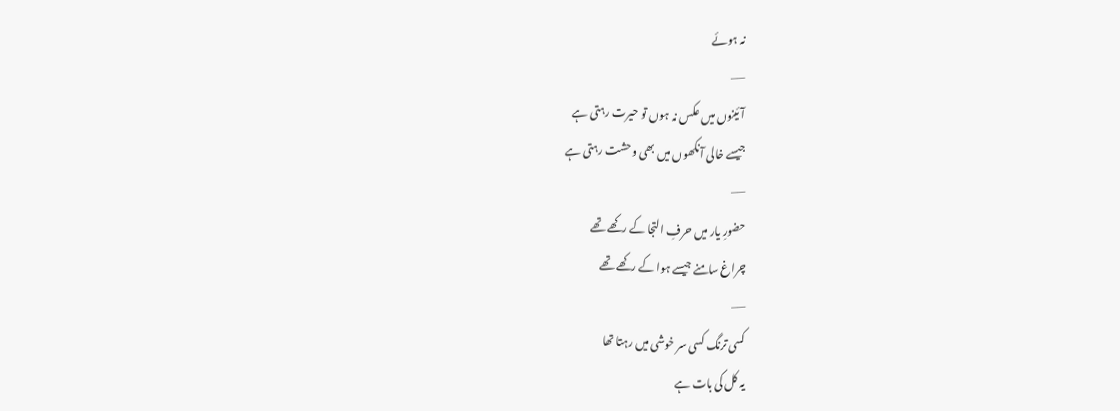نہ ہوئے
—–
آئینوں میں عکس نہ ہوں تو حیرت رہتی ہے
جیسے خالی آنکھوں میں بھی وحشت رہتی ہے
—–
حضورِ یار میں حرفِ التجا کے رکھے تھے
چراغ سامنے جیسے ہوا کے رکھے تھے
—–
کسی ترنگ کسی سر خوشی میں رہتا تھا
یہ کل کی بات ہے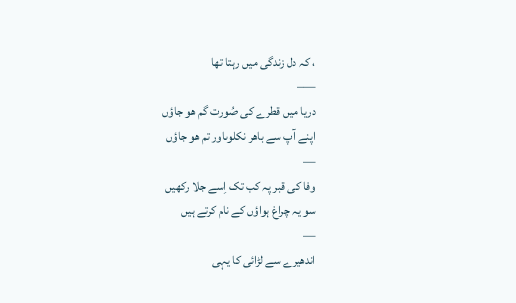، کہ دل زندگی میں رہتا تھا
—–
دریا میں قطرے کی صُورت گم ھو جاؤں
اپنے آپ سے باھر نکلوںاور تم ھو جاؤں
—
وفا کی قبر پہ کب تک اِسے جلا رکھیں
سو یہ چراغ ہواؤں کے نام کرتے ہیں
—
اندھیرے سے لڑائی کا یہی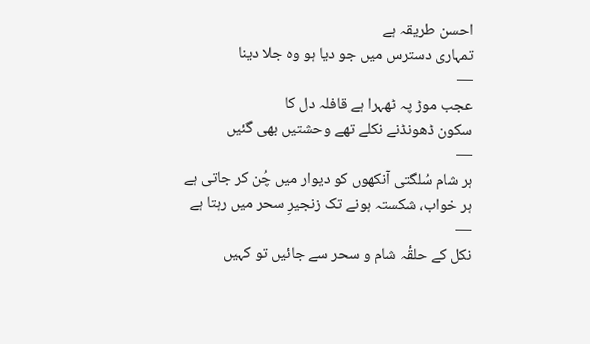احسن طریقہ ہے
تمہاری دسترس میں جو دیا ہو وہ جلا دینا
—
عجب موڑ پہ ٹھہرا ہے قافلہ دل کا
سکون ڈھونڈنے نکلے تهے وحشتیں بھی گئیں
—
ہر شام سُلگتی آنکھوں کو دیوار میں چُن کر جاتی ہے
ہر خواب، شکستہ ہونے تک زنجیرِ سحر میں رہتا ہے
—
نکل کے حلقٔہ شام و سحر سے جائیں تو کہیں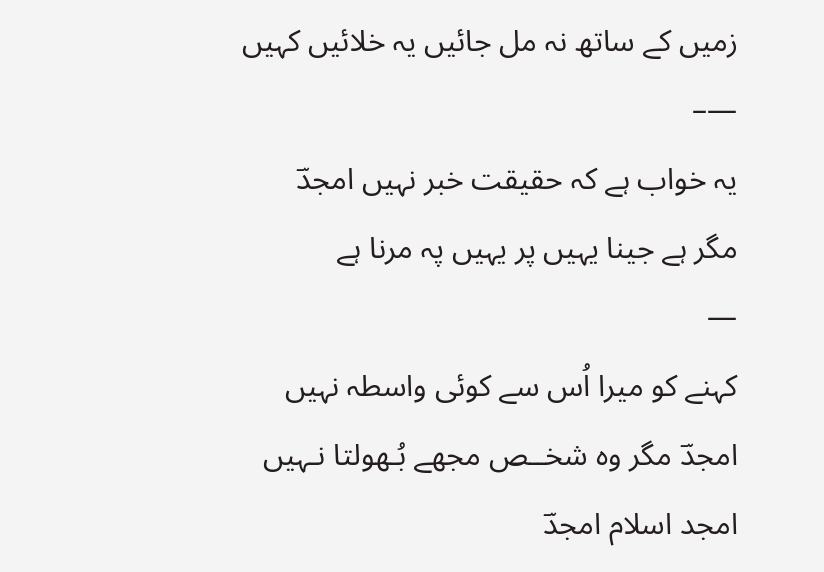زمیں کے ساتھ نہ مل جائیں یہ خلائیں کہیں
—–
یہ خواب ہے کہ حقیقت خبر نہیں امجدؔ
مگر ہے جینا یہیں پر یہیں پہ مرنا ہے
—
کہنے کو میرا اُس سے کوئی واسطہ نہیں
امجدؔ مگر وہ شخــص مجھے بُـھولتا نـہیں
امجد اسلام امجدؔ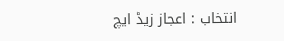انتخاب : اعجاز زیڈ ایچ